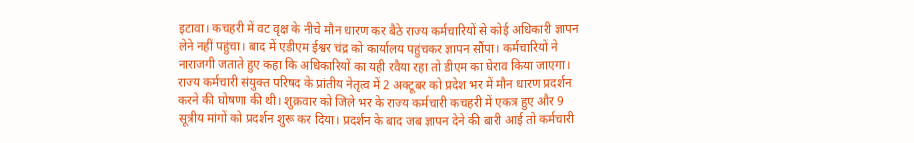इटावा। कचहरी में वट वृक्ष के नीचे मौन धारण कर बैठे राज्य कर्मचारियों से कोई अधिकारी ज्ञापन लेने नहीं पहुंचा। बाद में एडीएम ईश्वर चंद्र को कार्यालय पहुंचकर ज्ञापन सौंपा। कर्मचारियों ने नाराजगी जताते हुए कहा कि अधिकारियों का यही रवैया रहा तो डीएम का घेराव किया जाएगा।
राज्य कर्मचारी संयुक्त परिषद के प्रांतीय नेतृत्व में 2 अक्टूबर को प्रदेश भर में मौन धारण प्रदर्शन करने की घोषणा की थी। शुक्रवार को जिले भर के राज्य कर्मचारी कचहरी में एकत्र हुए और 9 सूत्रीय मांगों को प्रदर्शन शुरू कर दिया। प्रदर्शन के बाद जब ज्ञापन देने की बारी आई तो कर्मचारी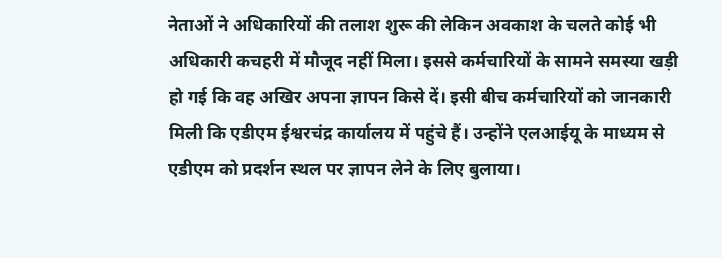नेताओं ने अधिकारियों की तलाश शुरू की लेकिन अवकाश के चलते कोई भी अधिकारी कचहरी में मौजूद नहीं मिला। इससे कर्मचारियों के सामने समस्या खड़ी हो गई कि वह अखिर अपना ज्ञापन किसे दें। इसी बीच कर्मचारियों को जानकारी मिली कि एडीएम ईश्वरचंद्र कार्यालय में पहुंचे हैं। उन्होंने एलआईयू के माध्यम से एडीएम को प्रदर्शन स्थल पर ज्ञापन लेने के लिए बुलाया।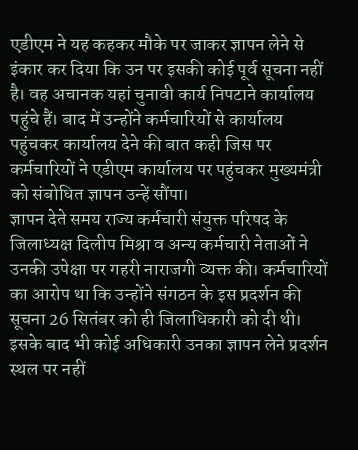एडीएम ने यह कहकर मौके पर जाकर ज्ञापन लेने से इंकार कर दिया कि उन पर इसकी कोई पूर्व सूचना नहीं है। वह अचानक यहां चुनावी कार्य निपटाने कार्यालय पहुंचे हैं। बाद में उन्होंने कर्मचारियों से कार्यालय पहुंचकर कार्यालय देने की बात कही जिस पर कर्मचारियों ने एडीएम कार्यालय पर पहुंचकर मुख्यमंत्री को संबोधित ज्ञापन उन्हें सौंपा।
ज्ञापन देते समय राज्य कर्मचारी संयुक्त परिषद के जिलाध्यक्ष दिलीप मिश्रा व अन्य कर्मचारी नेताओं ने उनकी उपेक्षा पर गहरी नाराजगी व्यक्त की। कर्मचारियों का आरोप था कि उन्होंने संगठन के इस प्रदर्शन की सूचना 26 सितंबर को ही जिलाधिकारी को दी थी। इसके बाद भी कोई अधिकारी उनका ज्ञापन लेने प्रदर्शन स्थल पर नहीं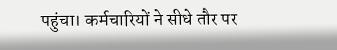पहुंचा। कर्मचारियों ने सीधे तौर पर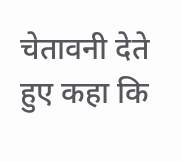चेतावनी देते हुए कहा कि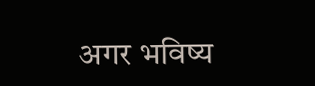अगर भविष्य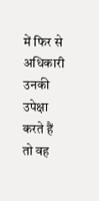में फिर से अधिकारी उनकी उपेक्षा करते हैं तो वह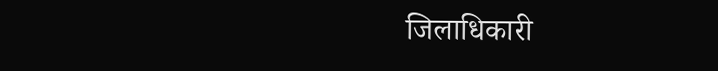जिलाधिकारी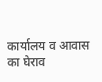कार्यालय व आवास का घेराव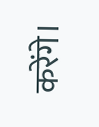करेंगे।